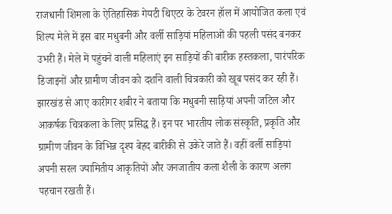राजधानी शिमला के ऐतिहासिक गेयटी थिएटर के टेवरन हॉल में आयोजित कला एवं शिल्प मेले में इस बार मधुबनी और वर्ली साड़ियां महिलाओं की पहली पसंद बनकर उभरी हैं। मेले में पहुंचने वाली महिलाएं इन साड़ियों की बारीक हस्तकला, पारंपरिक डिजाइनों और ग्रामीण जीवन को दर्शाने वाली चित्रकारी को खूब पसंद कर रही हैं। झारखंड से आए कारीगर शबीर ने बताया कि मधुबनी साड़ियां अपनी जटिल और आकर्षक चित्रकला के लिए प्रसिद्ध हैं। इन पर भारतीय लोक संस्कृति, प्रकृति और ग्रामीण जीवन के विभिन्न दृश्य बेहद बारीकी से उकेरे जाते हैं। वहीं वर्ली साड़ियां अपनी सरल ज्यामितीय आकृतियों और जनजातीय कला शैली के कारण अलग पहचान रखती हैं।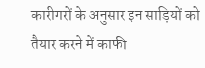कारीगरों के अनुसार इन साड़ियों को तैयार करने में काफी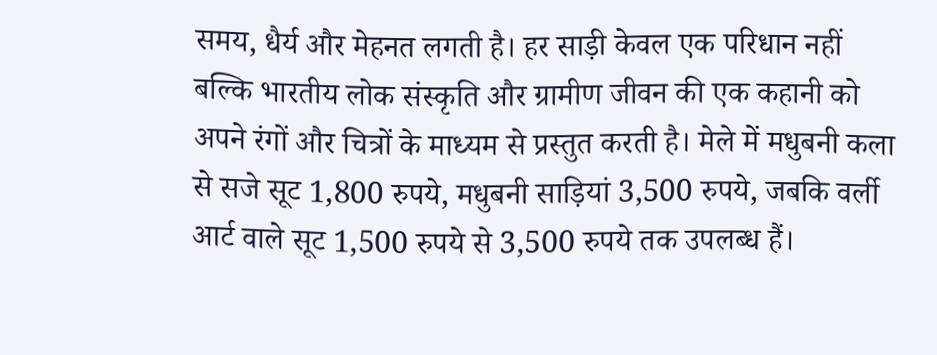समय, धैर्य और मेहनत लगती है। हर साड़ी केवल एक परिधान नहीं बल्कि भारतीय लोक संस्कृति और ग्रामीण जीवन की एक कहानी को अपने रंगों और चित्रों के माध्यम से प्रस्तुत करती है। मेले में मधुबनी कला से सजे सूट 1,800 रुपये, मधुबनी साड़ियां 3,500 रुपये, जबकि वर्ली आर्ट वाले सूट 1,500 रुपये से 3,500 रुपये तक उपलब्ध हैं।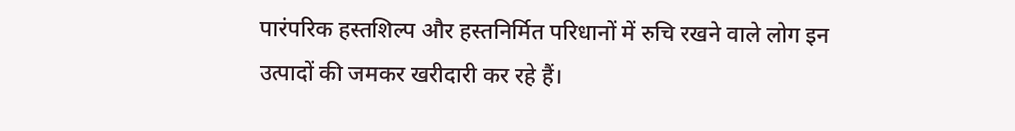पारंपरिक हस्तशिल्प और हस्तनिर्मित परिधानों में रुचि रखने वाले लोग इन उत्पादों की जमकर खरीदारी कर रहे हैं।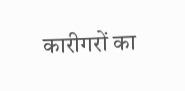कारीगरों का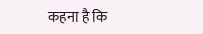कहना है कि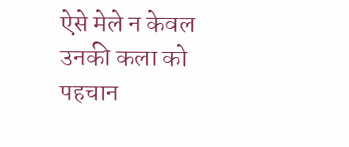ऐसे मेले न केवल उनकी कला को पहचान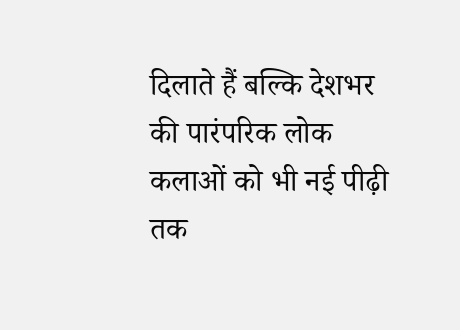दिलाते हैं बल्कि देशभर की पारंपरिक लोक कलाओं को भी नई पीढ़ी तक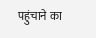पहुंचाने का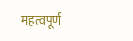महत्वपूर्ण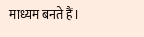माध्यम बनते हैं।